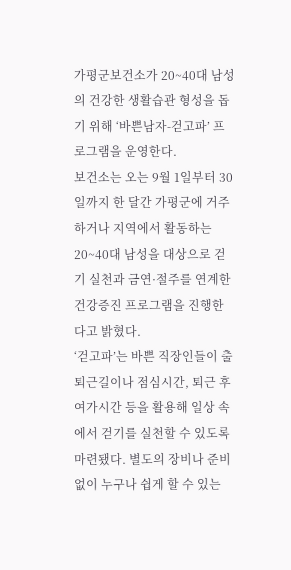가평군보건소가 20~40대 남성의 건강한 생활습관 형성을 돕기 위해 ‘바쁜남자-걷고파’ 프로그램을 운영한다.
보건소는 오는 9월 1일부터 30일까지 한 달간 가평군에 거주하거나 지역에서 활동하는 20~40대 남성을 대상으로 걷기 실천과 금연·절주를 연계한 건강증진 프로그램을 진행한다고 밝혔다.
‘걷고파’는 바쁜 직장인들이 출퇴근길이나 점심시간, 퇴근 후 여가시간 등을 활용해 일상 속에서 걷기를 실천할 수 있도록 마련됐다. 별도의 장비나 준비 없이 누구나 쉽게 할 수 있는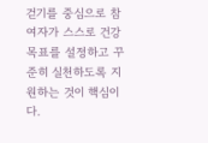걷기를 중심으로 참여자가 스스로 건강 목표를 설정하고 꾸준히 실천하도록 지원하는 것이 핵심이다.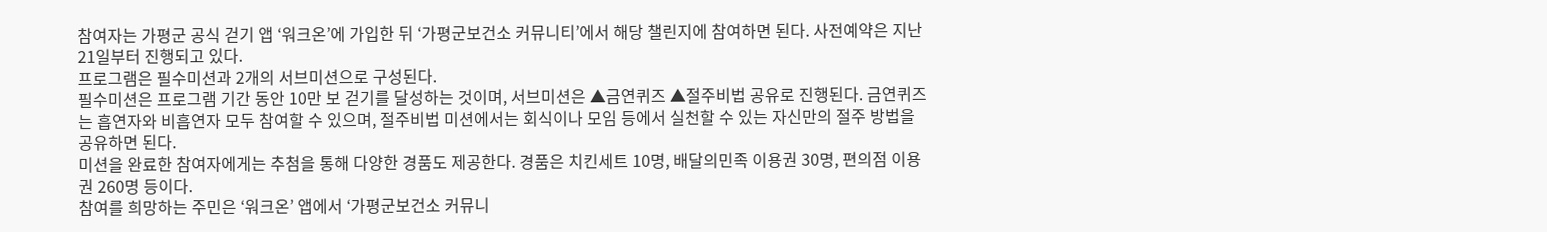참여자는 가평군 공식 걷기 앱 ‘워크온’에 가입한 뒤 ‘가평군보건소 커뮤니티’에서 해당 챌린지에 참여하면 된다. 사전예약은 지난 21일부터 진행되고 있다.
프로그램은 필수미션과 2개의 서브미션으로 구성된다.
필수미션은 프로그램 기간 동안 10만 보 걷기를 달성하는 것이며, 서브미션은 ▲금연퀴즈 ▲절주비법 공유로 진행된다. 금연퀴즈는 흡연자와 비흡연자 모두 참여할 수 있으며, 절주비법 미션에서는 회식이나 모임 등에서 실천할 수 있는 자신만의 절주 방법을 공유하면 된다.
미션을 완료한 참여자에게는 추첨을 통해 다양한 경품도 제공한다. 경품은 치킨세트 10명, 배달의민족 이용권 30명, 편의점 이용권 260명 등이다.
참여를 희망하는 주민은 ‘워크온’ 앱에서 ‘가평군보건소 커뮤니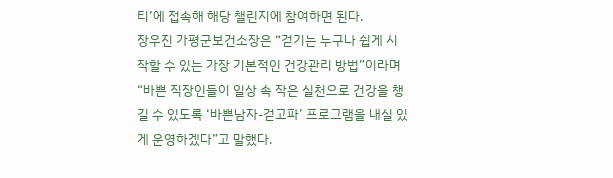티’에 접속해 해당 챌린지에 참여하면 된다.
장우진 가평군보건소장은 “걷기는 누구나 쉽게 시작할 수 있는 가장 기본적인 건강관리 방법”이라며 “바쁜 직장인들이 일상 속 작은 실천으로 건강을 챙길 수 있도록 ‘바쁜남자-걷고파’ 프로그램을 내실 있게 운영하겠다”고 말했다.